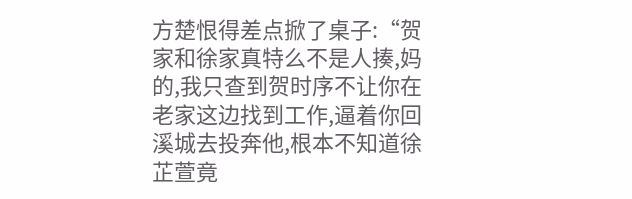方楚恨得差点掀了桌子:“贺家和徐家真特么不是人揍,妈的,我只查到贺时序不让你在老家这边找到工作,逼着你回溪城去投奔他,根本不知道徐芷萱竟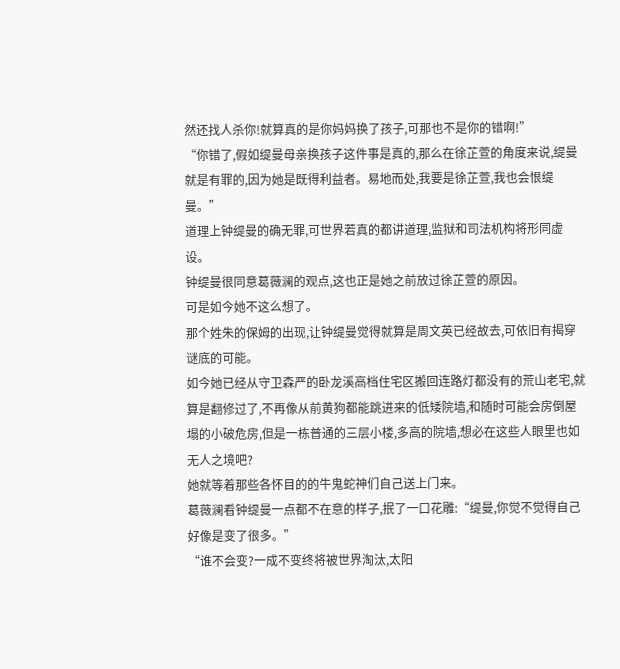然还找人杀你!就算真的是你妈妈换了孩子,可那也不是你的错啊!”
“你错了,假如缇曼母亲换孩子这件事是真的,那么在徐芷萱的角度来说,缇曼就是有罪的,因为她是既得利益者。易地而处,我要是徐芷萱,我也会恨缇曼。”
道理上钟缇曼的确无罪,可世界若真的都讲道理,监狱和司法机构将形同虚设。
钟缇曼很同意葛薇澜的观点,这也正是她之前放过徐芷萱的原因。
可是如今她不这么想了。
那个姓朱的保姆的出现,让钟缇曼觉得就算是周文英已经故去,可依旧有揭穿谜底的可能。
如今她已经从守卫森严的卧龙溪高档住宅区搬回连路灯都没有的荒山老宅,就算是翻修过了,不再像从前黄狗都能跳进来的低矮院墙,和随时可能会房倒屋塌的小破危房,但是一栋普通的三层小楼,多高的院墙,想必在这些人眼里也如无人之境吧?
她就等着那些各怀目的的牛鬼蛇神们自己送上门来。
葛薇澜看钟缇曼一点都不在意的样子,抿了一口花雕:“缇曼,你觉不觉得自己好像是变了很多。”
“谁不会变?一成不变终将被世界淘汰,太阳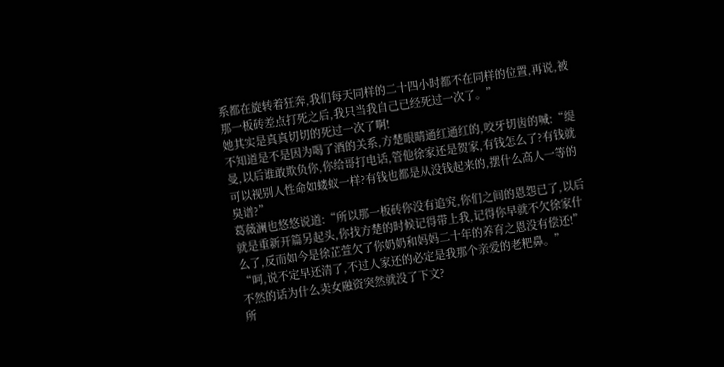系都在旋转着狂奔,我们每天同样的二十四小时都不在同样的位置,再说,被那一板砖差点打死之后,我只当我自己已经死过一次了。”
她其实是真真切切的死过一次了啊!
不知道是不是因为喝了酒的关系,方楚眼睛通红通红的,咬牙切齿的喊:“缇曼,以后谁敢欺负你,你给哥打电话,管他徐家还是贺家,有钱怎么了?有钱就可以视别人性命如蝼蚁一样?有钱也都是从没钱起来的,摆什么高人一等的臭谱?”
葛薇澜也悠悠说道:“所以那一板砖你没有追究,你们之间的恩怨已了,以后就是重新开篇另起头,你找方楚的时候记得带上我,记得你早就不欠徐家什么了,反而如今是徐芷萱欠了你奶奶和妈妈二十年的养育之恩没有偿还!”
“呵,说不定早还清了,不过人家还的必定是我那个亲爱的老粑鼻。”
不然的话为什么卖女融资突然就没了下文?
所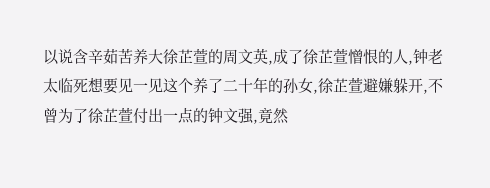以说含辛茹苦养大徐芷萱的周文英,成了徐芷萱憎恨的人,钟老太临死想要见一见这个养了二十年的孙女,徐芷萱避嫌躲开,不曾为了徐芷萱付出一点的钟文强,竟然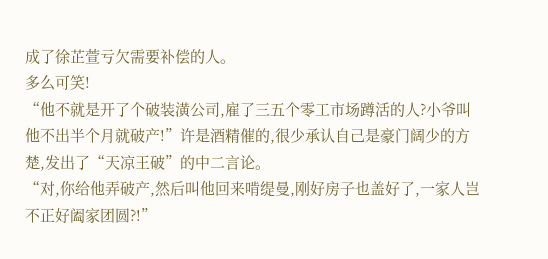成了徐芷萱亏欠需要补偿的人。
多么可笑!
“他不就是开了个破装潢公司,雇了三五个零工市场蹲活的人?小爷叫他不出半个月就破产!”许是酒精催的,很少承认自己是豪门阔少的方楚,发出了“天凉王破”的中二言论。
“对,你给他弄破产,然后叫他回来啃缇曼,刚好房子也盖好了,一家人岂不正好阖家团圆?!”